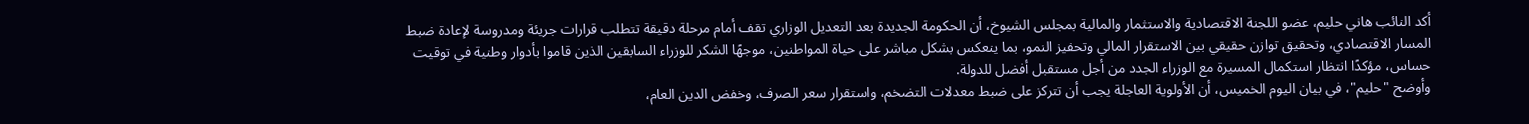أكد النائب هاني حليم، عضو اللجنة الاقتصادية والاستثمار والمالية بمجلس الشيوخ، أن الحكومة الجديدة بعد التعديل الوزاري تقف أمام مرحلة دقيقة تتطلب قرارات جريئة ومدروسة لإعادة ضبط المسار الاقتصادي، وتحقيق توازن حقيقي بين الاستقرار المالي وتحفيز النمو، بما ينعكس بشكل مباشر على حياة المواطنين، موجهًا الشكر للوزراء السابقين الذين قاموا بأدوار وطنية في توقيت حساس، مؤكدًا انتظار استكمال المسيرة مع الوزراء الجدد من أجل مستقبل أفضل للدولة.
وأوضح "حليم"، في بيان اليوم الخميس، أن الأولوية العاجلة يجب أن تتركز على ضبط معدلات التضخم، واستقرار سعر الصرف، وخفض الدين العام،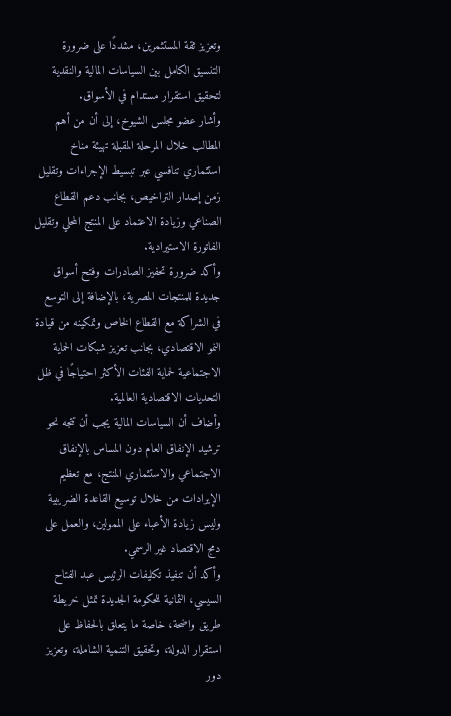وتعزيز ثقة المستثمرين، مشددًا على ضرورة التنسيق الكامل بين السياسات المالية والنقدية لتحقيق استقرار مستدام في الأسواق.
وأشار عضو مجلس الشيوخ، إلى أن من أهم المطالب خلال المرحلة المقبلة تهيئة مناخ استثماري تنافسي عبر تبسيط الإجراءات وتقليل زمن إصدار التراخيص، بجانب دعم القطاع الصناعي وزيادة الاعتماد على المنتج المحلي وتقليل الفاتورة الاستيرادية.
وأكد ضرورة تحفيز الصادرات وفتح أسواق جديدة للمنتجات المصرية، بالإضافة إلى التوسع في الشراكة مع القطاع الخاص وتمكينه من قيادة النمو الاقتصادي، بجانب تعزيز شبكات الحماية الاجتماعية لحماية الفئات الأكثر احتياجًا في ظل التحديات الاقتصادية العالمية.
وأضاف أن السياسات المالية يجب أن تتجه نحو ترشيد الإنفاق العام دون المساس بالإنفاق الاجتماعي والاستثماري المنتج، مع تعظيم الإيرادات من خلال توسيع القاعدة الضريبية وليس زيادة الأعباء على الممولين، والعمل على دمج الاقتصاد غير الرسمي.
وأكد أن تنفيذ تكليفات الرئيس عبد الفتاح السيسي، الثمانية للحكومة الجديدة تمثل خريطة طريق واضحة، خاصة ما يتعلق بالحفاظ على استقرار الدولة، وتحقيق التنمية الشاملة، وتعزيز دور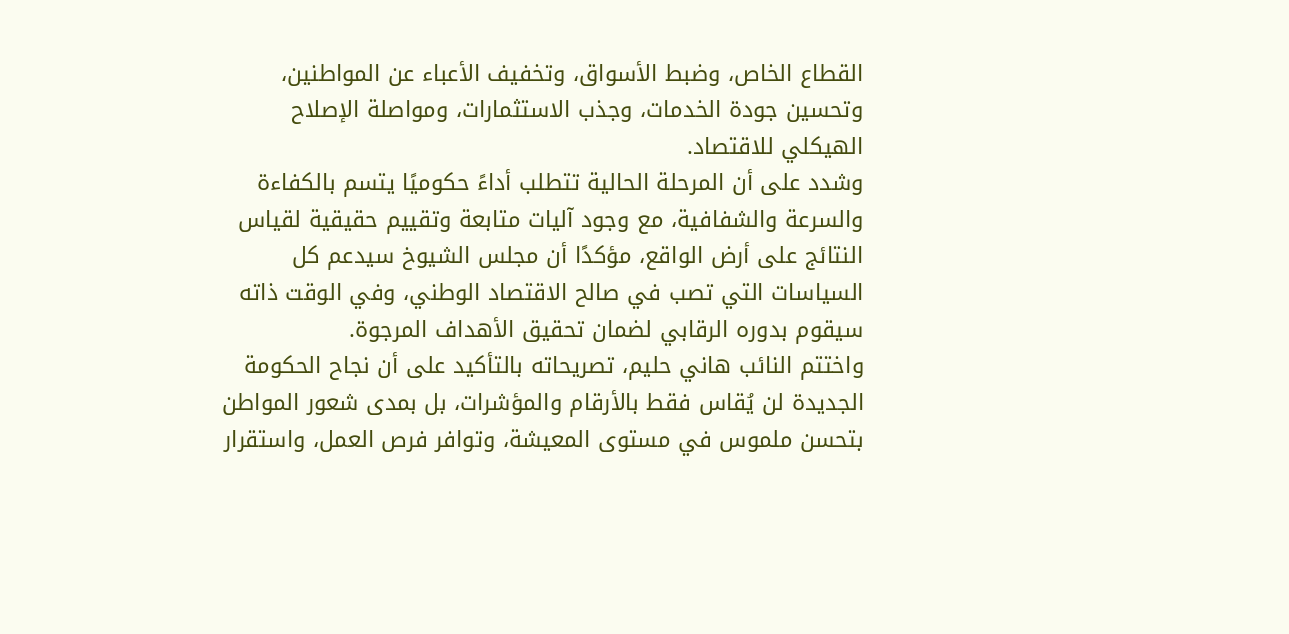القطاع الخاص، وضبط الأسواق، وتخفيف الأعباء عن المواطنين، وتحسين جودة الخدمات، وجذب الاستثمارات، ومواصلة الإصلاح الهيكلي للاقتصاد.
وشدد على أن المرحلة الحالية تتطلب أداءً حكوميًا يتسم بالكفاءة والسرعة والشفافية، مع وجود آليات متابعة وتقييم حقيقية لقياس النتائج على أرض الواقع، مؤكدًا أن مجلس الشيوخ سيدعم كل السياسات التي تصب في صالح الاقتصاد الوطني، وفي الوقت ذاته سيقوم بدوره الرقابي لضمان تحقيق الأهداف المرجوة.
واختتم النائب هاني حليم، تصريحاته بالتأكيد على أن نجاح الحكومة الجديدة لن يُقاس فقط بالأرقام والمؤشرات، بل بمدى شعور المواطن بتحسن ملموس في مستوى المعيشة، وتوافر فرص العمل، واستقرار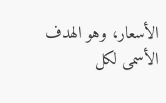الأسعار، وهو الهدف الأسمى لكل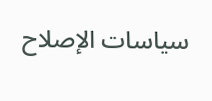سياسات الإصلاح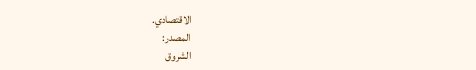الاقتصادي.
المصدر:
الشروق